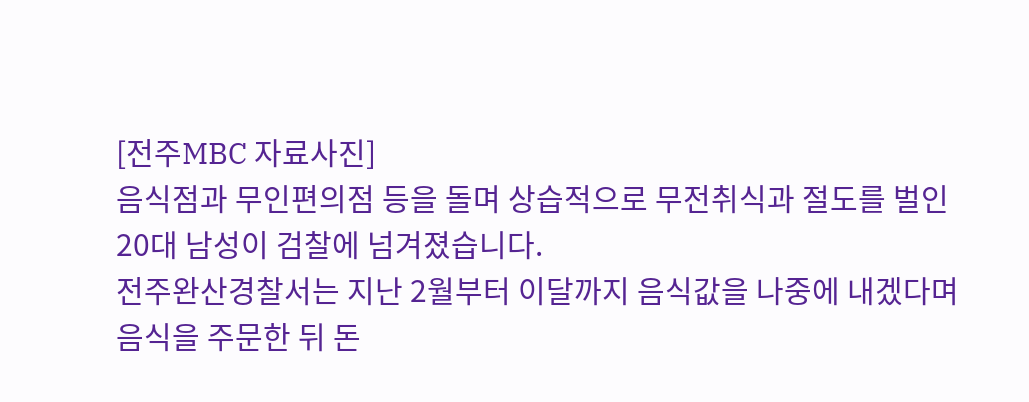[전주MBC 자료사진]
음식점과 무인편의점 등을 돌며 상습적으로 무전취식과 절도를 벌인 20대 남성이 검찰에 넘겨졌습니다.
전주완산경찰서는 지난 2월부터 이달까지 음식값을 나중에 내겠다며 음식을 주문한 뒤 돈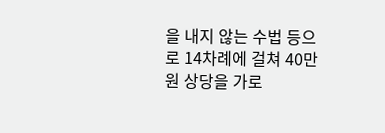을 내지 않는 수법 등으로 14차례에 걸쳐 40만 원 상당을 가로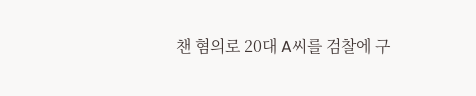챈 혐의로 20대 A씨를 검찰에 구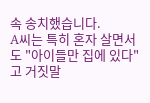속 송치했습니다.
A씨는 특히 혼자 살면서도 "아이들만 집에 있다"고 거짓말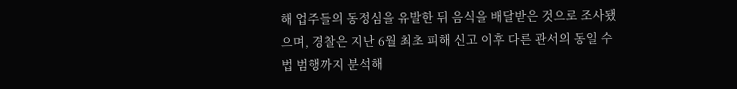해 업주들의 동정심을 유발한 뒤 음식을 배달받은 것으로 조사됐으며, 경찰은 지난 6월 최초 피해 신고 이후 다른 관서의 동일 수법 범행까지 분석해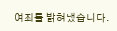여죄를 밝혀냈습니다.